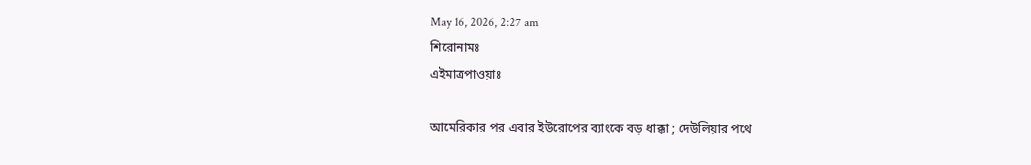May 16, 2026, 2:27 am
শিরোনামঃ
এইমাত্রপাওয়াঃ

আমেরিকার পর এবার ইউরোপের ব্যাংকে বড় ধাক্কা ; দেউলিয়ার পথে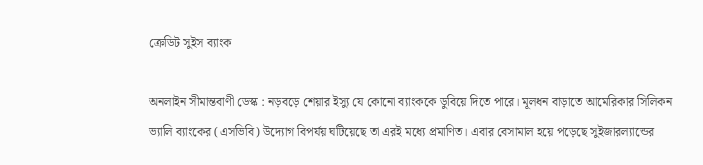ক্রেডিট সুইস ব্যাংক

অনলাইন সীমান্তবাণী ডেস্ক : নড়বড়ে শেয়ার ইস্যু যে কোনো ব্যাংককে ডুবিয়ে দিতে পারে। মূলধন বাড়াতে আমেরিকার সিলিকন ভ্যালি ব্যাংকের (এসভিবি) উদ্যোগ বিপর্যয় ঘটিয়েছে তা এরই মধ্যে প্রমাণিত। এবার বেসামাল হয়ে পড়েছে সুইজারল্যান্ডের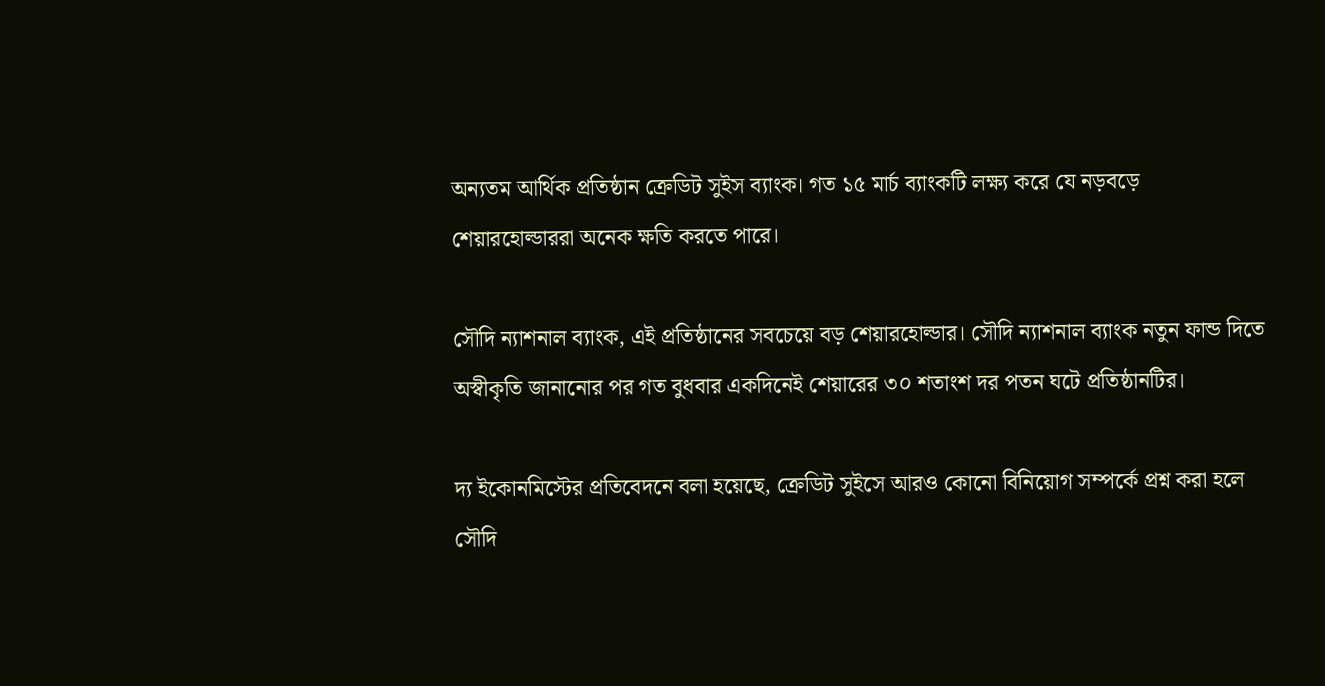অন্যতম আর্থিক প্রতিষ্ঠান ক্রেডিট সুইস ব্যাংক। গত ১৫ মার্চ ব্যাংকটি লক্ষ্য করে যে নড়বড়ে শেয়ারহোল্ডাররা অনেক ক্ষতি করতে পারে।

সৌদি ন্যাশনাল ব্যাংক, এই প্রতিষ্ঠানের সবচেয়ে বড় শেয়ারহোল্ডার। সৌদি ন্যাশনাল ব্যাংক নতুন ফান্ড দিতে অস্বীকৃতি জানানোর পর গত বুধবার একদিনেই শেয়ারের ৩০ শতাংশ দর পতন ঘটে প্রতিষ্ঠানটির।

দ্য ইকোনমিস্টের প্রতিবেদনে বলা হয়েছে, ক্রেডিট সুইসে আরও কোনো বিনিয়োগ সম্পর্কে প্রশ্ন করা হলে সৌদি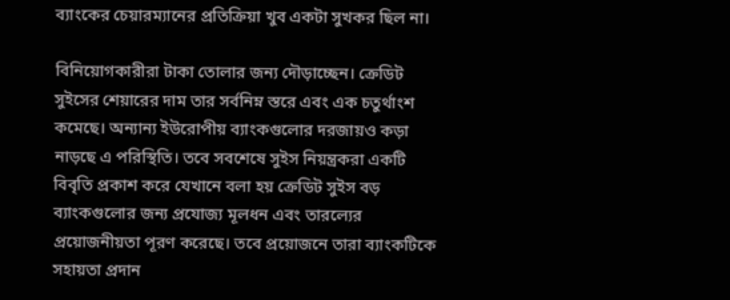ব্যাংকের চেয়ারম্যানের প্রতিক্রিয়া খুব একটা সুখকর ছিল না।

বিনিয়োগকারীরা টাকা তোলার জন্য দৌড়াচ্ছেন। ক্রেডিট সুইসের শেয়ারের দাম তার সর্বনিম্ন স্তরে এবং এক চতুর্থাংশ কমেছে। অন্যান্য ইউরোপীয় ব্যাংকগুলোর দরজায়ও কড়া নাড়ছে এ পরিস্থিতি। তবে সবশেষে সুইস নিয়ন্ত্রকরা একটি বিবৃতি প্রকাশ করে যেখানে বলা হয় ক্রেডিট সুইস বড় ব্যাংকগুলোর জন্য প্রযোজ্য মূলধন এবং তারল্যের প্রয়োজনীয়তা পূরণ করেছে। তবে প্রয়োজনে তারা ব্যাংকটিকে সহায়তা প্রদান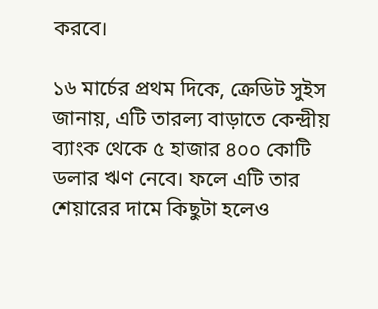করবে।

১৬ মার্চের প্রথম দিকে, ক্রেডিট সুইস জানায়, এটি তারল্য বাড়াতে কেন্দ্রীয় ব্যাংক থেকে ৫ হাজার ৪০০ কোটি ডলার ঋণ নেবে। ফলে এটি তার শেয়ারের দামে কিছুটা হলেও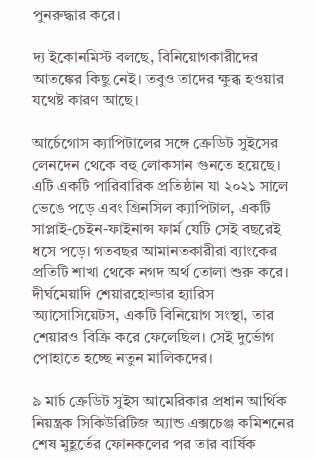পুনরুদ্ধার করে।

দ্য ইকোনমিস্ট বলছে, বিনিয়োগকারীদের আতঙ্কের কিছু নেই। তবুও তাদের ক্ষুব্ধ হওয়ার যথেষ্ট কারণ আছে।

আর্চেগোস ক্যাপিটালের সঙ্গে ক্রেডিট সুইসের লেনদেন থেকে বহু লোকসান গুনতে হয়েছে। এটি একটি পারিবারিক প্রতিষ্ঠান যা ২০২১ সালে ভেঙে পড়ে এবং গ্রিনসিল ক্যাপিটাল, একটি সাপ্লাই-চেইন-ফাইনান্স ফার্ম যেটি সেই বছরেই ধসে পড়ে। গতবছর আমানতকারীরা ব্যাংকের প্রতিটি শাখা থেকে নগদ অর্থ তোলা শুরু করে। দীর্ঘমেয়াদি শেয়ারহোল্ডার হ্যারিস অ্যাসোসিয়েটস, একটি বিনিয়োগ সংস্থা, তার শেয়ারও বিক্রি করে ফেলেছিল। সেই দুর্ভোগ পোহাতে হচ্ছে নতুন মালিকদের।

৯ মার্চ ক্রেডিট সুইস আমেরিকার প্রধান আর্থিক নিয়ন্ত্রক সিকিউরিটিজ অ্যান্ড এক্সচেঞ্জ কমিশনের শেষ মুহূর্তের ফোনকলের পর তার বার্ষিক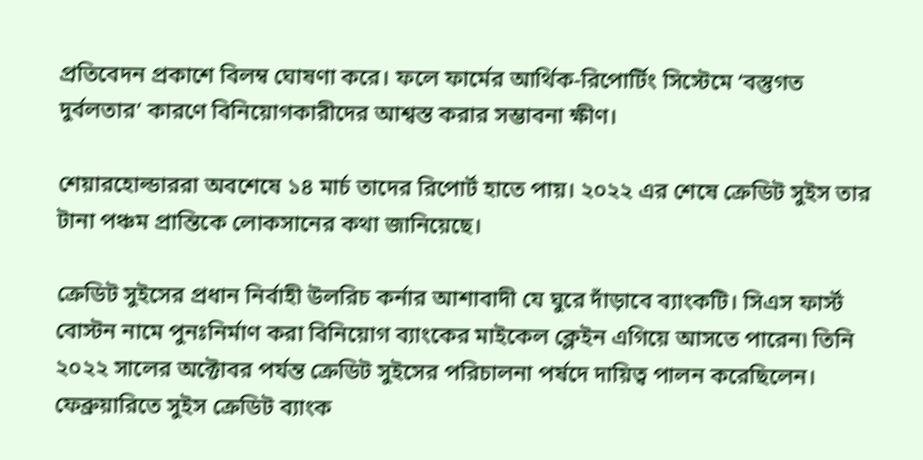প্রতিবেদন প্রকাশে বিলম্ব ঘোষণা করে। ফলে ফার্মের আর্থিক-রিপোর্টিং সিস্টেমে ‘বস্তুগত দুর্বলতার’ কারণে বিনিয়োগকারীদের আশ্বস্ত করার সম্ভাবনা ক্ষীণ।

শেয়ারহোল্ডাররা অবশেষে ১৪ মার্চ তাদের রিপোর্ট হাতে পায়। ২০২২ এর শেষে ক্রেডিট সুইস তার টানা পঞ্চম প্রান্তিকে লোকসানের কথা জানিয়েছে।

ক্রেডিট সুইসের প্রধান নির্বাহী উলরিচ কর্নার আশাবাদী যে ঘুরে দাঁড়াবে ব্যাংকটি। সিএস ফার্স্ট বোস্টন নামে পুনঃনির্মাণ করা বিনিয়োগ ব্যাংকের মাইকেল ক্লেইন এগিয়ে আসতে পারেন৷ তিনি ২০২২ সালের অক্টোবর পর্যন্ত ক্রেডিট সুইসের পরিচালনা পর্ষদে দায়িত্ব পালন করেছিলেন। ফেব্রুয়ারিতে সুইস ক্রেডিট ব্যাংক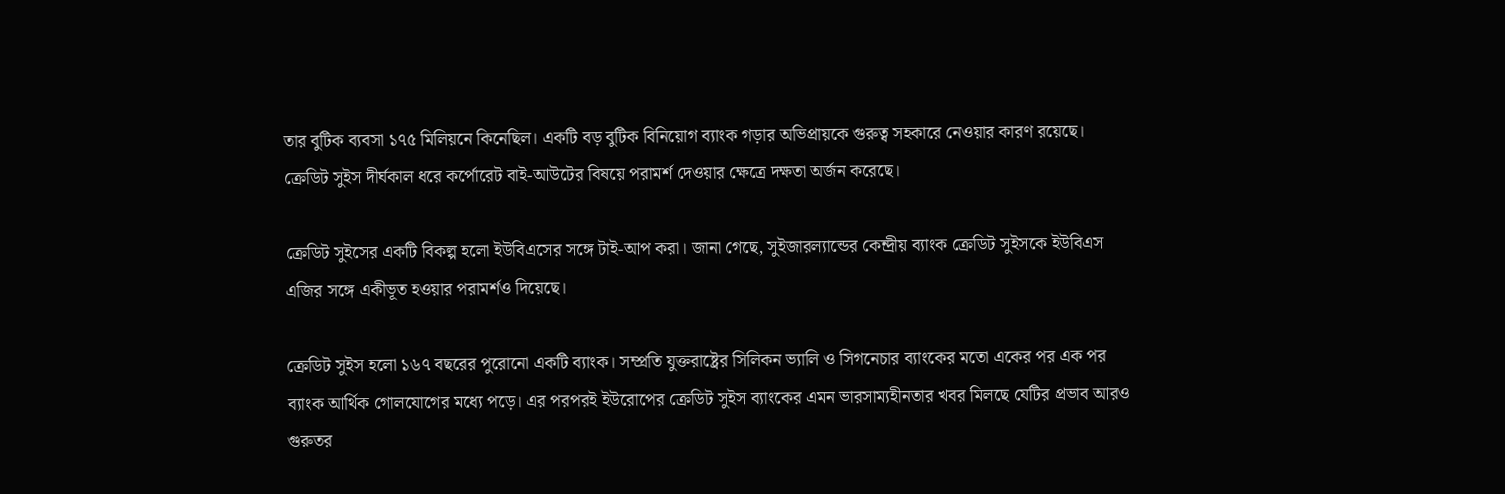তার বুটিক ব্যবসা ১৭৫ মিলিয়নে কিনেছিল। একটি বড় বুটিক বিনিয়োগ ব্যাংক গড়ার অভিপ্রায়কে গুরুত্ব সহকারে নেওয়ার কারণ রয়েছে। ক্রেডিট সুইস দীর্ঘকাল ধরে কর্পোরেট বাই-আউটের বিষয়ে পরামর্শ দেওয়ার ক্ষেত্রে দক্ষতা অর্জন করেছে।

ক্রেডিট সুইসের একটি বিকল্প হলো ইউবিএসের সঙ্গে টাই-আপ করা। জানা গেছে, সুইজারল্যান্ডের কেন্দ্রীয় ব্যাংক ক্রেডিট সুইসকে ইউবিএস এজির সঙ্গে একীভূত হওয়ার পরামর্শও দিয়েছে।

ক্রেডিট সুইস হলো ১৬৭ বছরের পুরোনো একটি ব্যাংক। সম্প্রতি যুক্তরাষ্ট্রের সিলিকন ভ্যালি ও সিগনেচার ব্যাংকের মতো একের পর এক পর ব্যাংক আর্থিক গোলযোগের মধ্যে পড়ে। এর পরপরই ইউরোপের ক্রেডিট সুইস ব্যাংকের এমন ভারসাম্যহীনতার খবর মিলছে যেটির প্রভাব আরও গুরুতর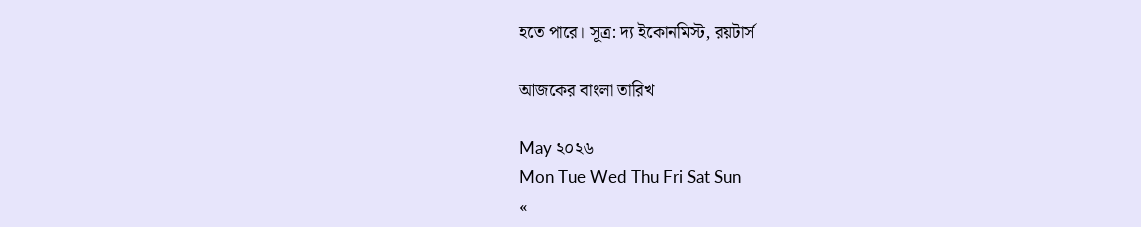হতে পারে। সূত্র: দ্য ইকোনমিস্ট, রয়টার্স

আজকের বাংলা তারিখ

May ২০২৬
Mon Tue Wed Thu Fri Sat Sun
«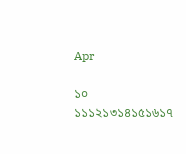Apr

১০
১১১২১৩১৪১৫১৬১৭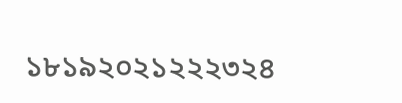১৮১৯২০২১২২২৩২৪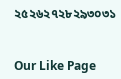২৫২৬২৭২৮২৯৩০৩১


Our Like Page